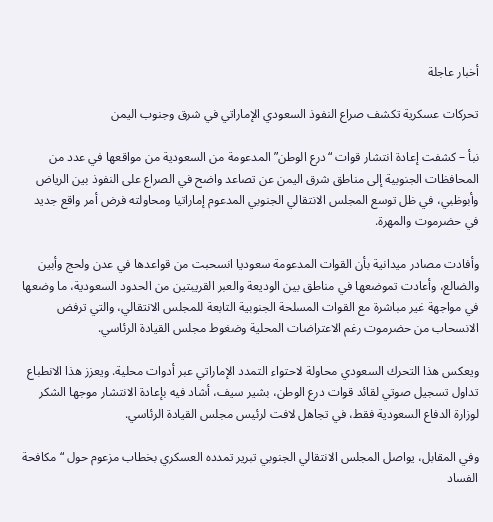أخبار عاجلة

تحركات عسكرية تكشف صراع النفوذ السعودي الإماراتي في شرق وجنوب اليمن

نبأ – كشفت إعادة انتشار قوات “درع الوطن” المدعومة من السعودية من مواقعها في عدد من المحافظات الجنوبية إلى مناطق شرق اليمن عن تصاعد واضح في الصراع على النفوذ بين الرياض وأبوظبي، في ظل توسع المجلس الانتقالي الجنوبي المدعوم إماراتيا ومحاولته فرض أمر واقع جديد في حضرموت والمهرة.

وأفادت مصادر ميدانية بأن القوات المدعومة سعوديا انسحبت من قواعدها في عدن ولحج وأبين والضالع، وأعادت تموضعها في مناطق بين الوديعة والعبر القريبتين من الحدود السعودية، ما وضعها في مواجهة غير مباشرة مع القوات المسلحة الجنوبية التابعة للمجلس الانتقالي، والتي ترفض الانسحاب من حضرموت رغم الاعتراضات المحلية وضغوط مجلس القيادة الرئاسي.

ويعكس هذا التحرك السعودي محاولة لاحتواء التمدد الإماراتي عبر أدوات محلية. ويعزز هذا الانطباع تداول تسجيل صوتي لقائد قوات درع الوطن، بشير سيف، أشاد فيه بإعادة الانتشار موجها الشكر لوزارة الدفاع السعودية فقط، في تجاهل لافت لرئيس مجلس القيادة الرئاسي.

وفي المقابل، يواصل المجلس الانتقالي الجنوبي تبرير تمدده العسكري بخطاب مزعوم حول “مكافحة الفساد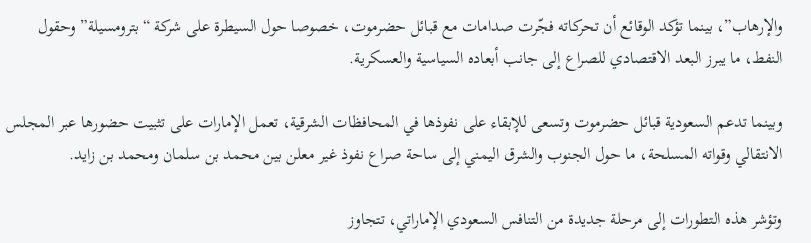والإرهاب”، بينما تؤكد الوقائع أن تحركاته فجّرت صدامات مع قبائل حضرموت، خصوصا حول السيطرة على شركة “بترومسيلة” وحقول النفط، ما يبرز البعد الاقتصادي للصراع إلى جانب أبعاده السياسية والعسكرية.

وبينما تدعم السعودية قبائل حضرموت وتسعى للإبقاء على نفوذها في المحافظات الشرقية، تعمل الإمارات على تثبيت حضورها عبر المجلس الانتقالي وقواته المسلحة، ما حول الجنوب والشرق اليمني إلى ساحة صراع نفوذ غير معلن بين محمد بن سلمان ومحمد بن زايد.

وتؤشر هذه التطورات إلى مرحلة جديدة من التنافس السعودي الإماراتي، تتجاوز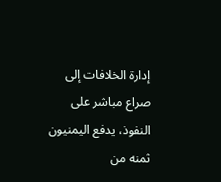إدارة الخلافات إلى صراع مباشر على النفوذ، يدفع اليمنيون ثمنه من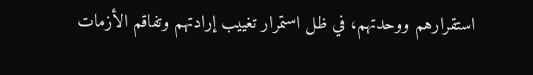استقرارهم ووحدتهم، في ظل استمرار تغييب إرادتهم وتفاقم الأزمات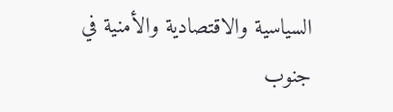السياسية والاقتصادية والأمنية في جنوب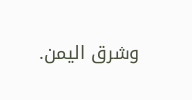وشرق اليمن.